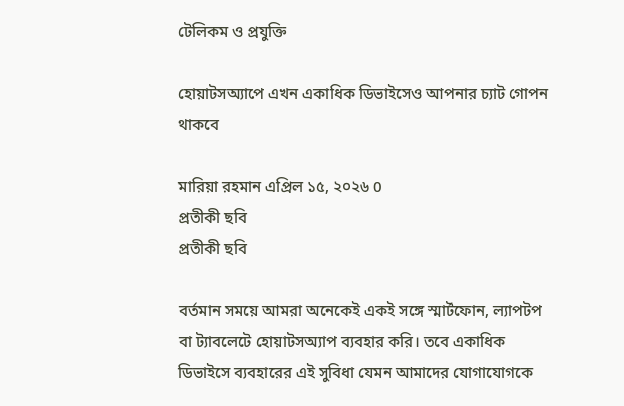টেলিকম ও প্রযুক্তি

হোয়াটসঅ্যাপে এখন একাধিক ডিভাইসেও আপনার চ্যাট গোপন থাকবে

মারিয়া রহমান এপ্রিল ১৫, ২০২৬ 0
প্রতীকী ছবি
প্রতীকী ছবি

বর্তমান সময়ে আমরা অনেকেই একই সঙ্গে স্মার্টফোন, ল্যাপটপ বা ট্যাবলেটে হোয়াটসঅ্যাপ ব্যবহার করি। তবে একাধিক ডিভাইসে ব্যবহারের এই সুবিধা যেমন আমাদের যোগাযোগকে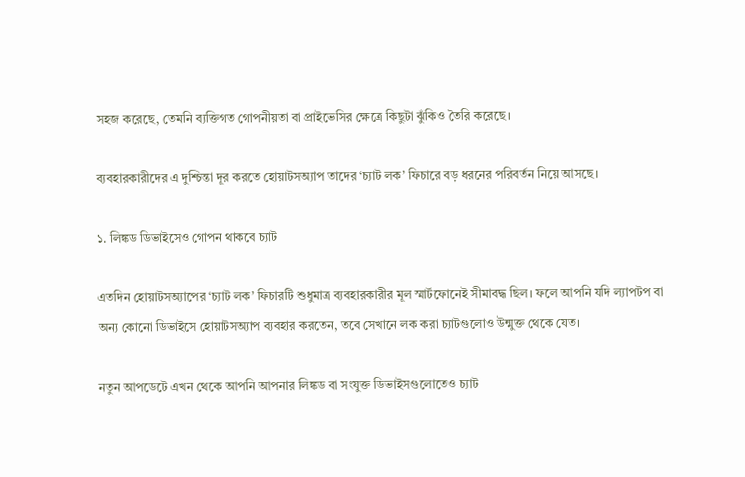সহজ করেছে, তেমনি ব্যক্তিগত গোপনীয়তা বা প্রাইভেসির ক্ষেত্রে কিছুটা ঝুঁকিও তৈরি করেছে।

ব্যবহারকারীদের এ দুশ্চিন্তা দূর করতে হোয়াটসঅ্যাপ তাদের ‘চ্যাট লক’ ফিচারে বড় ধরনের পরিবর্তন নিয়ে আসছে।

১. লিঙ্কড ডিভাইসেও গোপন থাকবে চ্যাট

এতদিন হোয়াটসঅ্যাপের ‘চ্যাট লক’ ফিচারটি শুধুমাত্র ব্যবহারকারীর মূল স্মার্টফোনেই সীমাবদ্ধ ছিল। ফলে আপনি যদি ল্যাপটপ বা অন্য কোনো ডিভাইসে হোয়াটসঅ্যাপ ব্যবহার করতেন, তবে সেখানে লক করা চ্যাটগুলোও উন্মুক্ত থেকে যেত।

নতুন আপডেটে এখন থেকে আপনি আপনার লিঙ্কড বা সংযুক্ত ডিভাইসগুলোতেও চ্যাট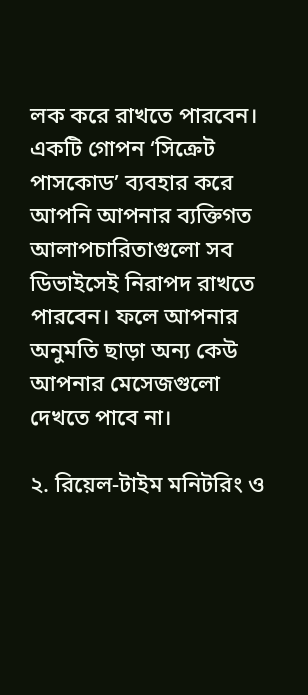লক করে রাখতে পারবেন। একটি গোপন ‘সিক্রেট পাসকোড’ ব্যবহার করে আপনি আপনার ব্যক্তিগত আলাপচারিতাগুলো সব ডিভাইসেই নিরাপদ রাখতে পারবেন। ফলে আপনার অনুমতি ছাড়া অন্য কেউ আপনার মেসেজগুলো দেখতে পাবে না।

২. রিয়েল-টাইম মনিটরিং ও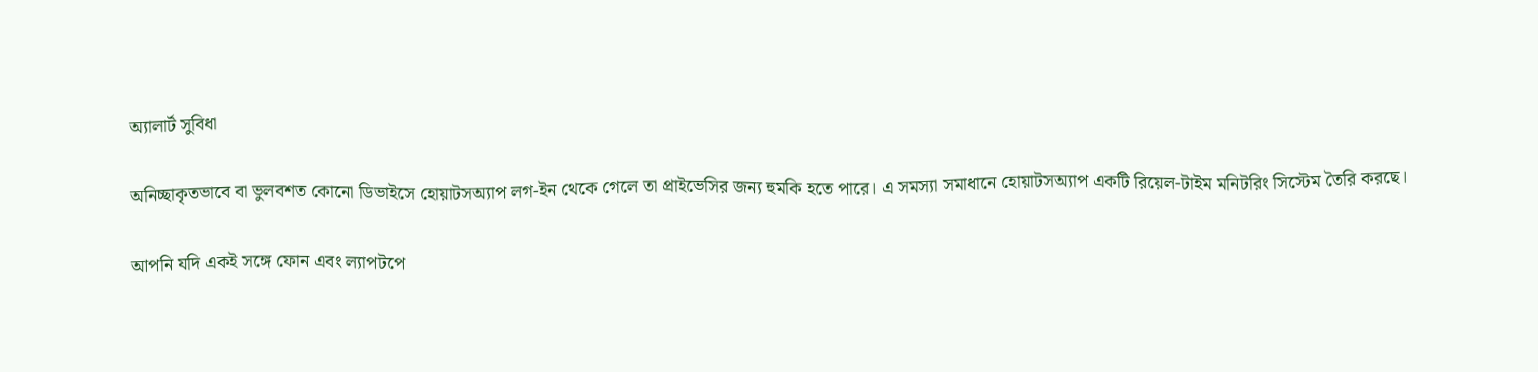অ্যালার্ট সুবিধা

অনিচ্ছাকৃতভাবে বা ভুলবশত কোনো ডিভাইসে হোয়াটসঅ্যাপ লগ-ইন থেকে গেলে তা প্রাইভেসির জন্য হুমকি হতে পারে। এ সমস্যা সমাধানে হোয়াটসঅ্যাপ একটি রিয়েল-টাইম মনিটরিং সিস্টেম তৈরি করছে।

আপনি যদি একই সঙ্গে ফোন এবং ল্যাপটপে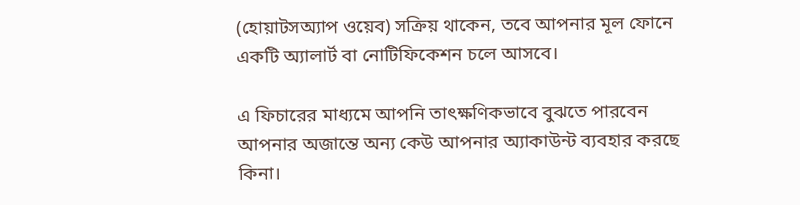(হোয়াটসঅ্যাপ ওয়েব) সক্রিয় থাকেন, তবে আপনার মূল ফোনে একটি অ্যালার্ট বা নোটিফিকেশন চলে আসবে।

এ ফিচারের মাধ্যমে আপনি তাৎক্ষণিকভাবে বুঝতে পারবেন আপনার অজান্তে অন্য কেউ আপনার অ্যাকাউন্ট ব্যবহার করছে কিনা।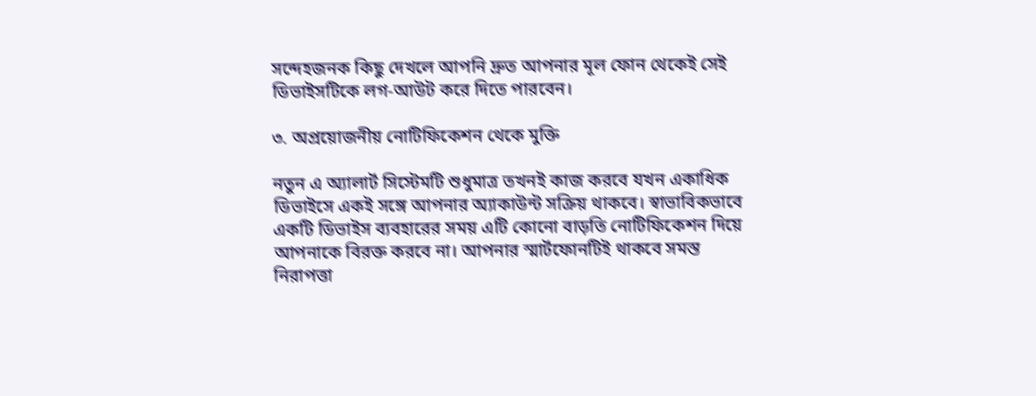সন্দেহজনক কিছু দেখলে আপনি দ্রুত আপনার মূল ফোন থেকেই সেই ডিভাইসটিকে লগ-আউট করে দিতে পারবেন।

৩. অপ্রয়োজনীয় নোটিফিকেশন থেকে মুক্তি

নতুন এ অ্যালার্ট সিস্টেমটি শুধুমাত্র তখনই কাজ করবে যখন একাধিক ডিভাইসে একই সঙ্গে আপনার অ্যাকাউন্ট সক্রিয় থাকবে। স্বাভাবিকভাবে একটি ডিভাইস ব্যবহারের সময় এটি কোনো বাড়তি নোটিফিকেশন দিয়ে আপনাকে বিরক্ত করবে না। আপনার স্মার্টফোনটিই থাকবে সমস্ত নিরাপত্তা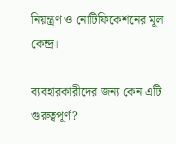নিয়ন্ত্রণ ও নোটিফিকেশনের মূল কেন্দ্র।

ব্যবহারকারীদের জন্য কেন এটি গুরুত্বপূর্ণ?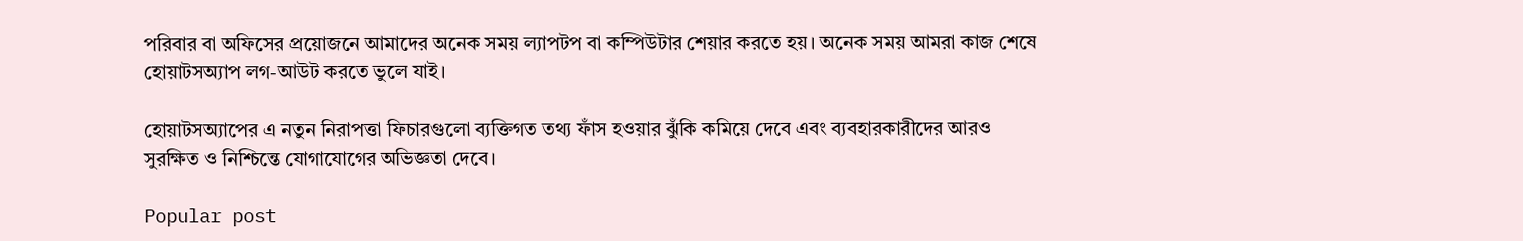পরিবার বা অফিসের প্রয়োজনে আমাদের অনেক সময় ল্যাপটপ বা কম্পিউটার শেয়ার করতে হয়। অনেক সময় আমরা কাজ শেষে হোয়াটসঅ্যাপ লগ-আউট করতে ভুলে যাই।

হোয়াটসঅ্যাপের এ নতুন নিরাপত্তা ফিচারগুলো ব্যক্তিগত তথ্য ফাঁস হওয়ার ঝুঁকি কমিয়ে দেবে এবং ব্যবহারকারীদের আরও সুরক্ষিত ও নিশ্চিন্তে যোগাযোগের অভিজ্ঞতা দেবে।

Popular post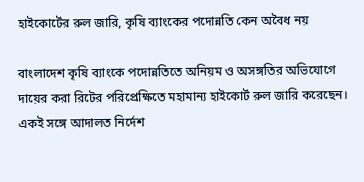হাইকোর্টের রুল জারি, কৃষি ব্যাংকের পদোন্নতি কেন অবৈধ নয়

বাংলাদেশ কৃষি ব্যাংকে পদোন্নতিতে অনিয়ম ও অসঙ্গতির অভিযোগে দায়ের করা রিটের পরিপ্রেক্ষিতে মহামান্য হাইকোর্ট রুল জারি করেছেন। একই সঙ্গে আদালত নির্দেশ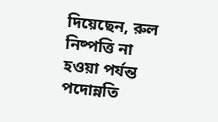দিয়েছেন, রুল নিষ্পত্তি না হওয়া পর্যন্ত পদোন্নতি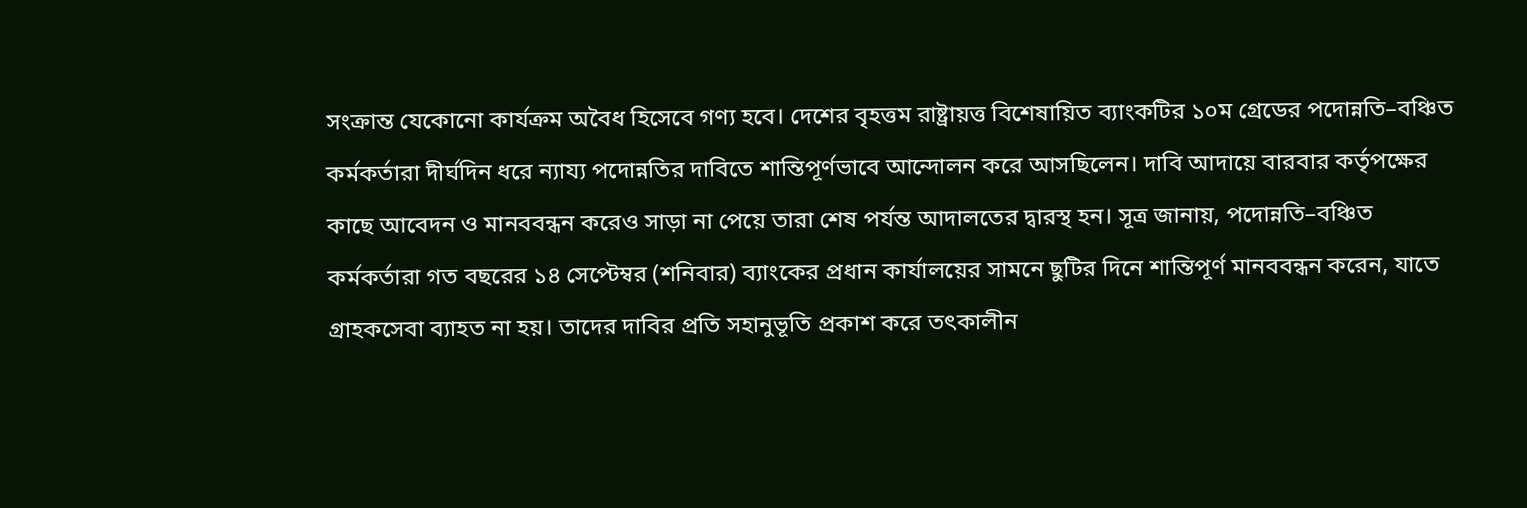সংক্রান্ত যেকোনো কার্যক্রম অবৈধ হিসেবে গণ্য হবে। দেশের বৃহত্তম রাষ্ট্রায়ত্ত বিশেষায়িত ব্যাংকটির ১০ম গ্রেডের পদোন্নতি–বঞ্চিত কর্মকর্তারা দীর্ঘদিন ধরে ন্যায্য পদোন্নতির দাবিতে শান্তিপূর্ণভাবে আন্দোলন করে আসছিলেন। দাবি আদায়ে বারবার কর্তৃপক্ষের কাছে আবেদন ও মানববন্ধন করেও সাড়া না পেয়ে তারা শেষ পর্যন্ত আদালতের দ্বারস্থ হন। সূত্র জানায়, পদোন্নতি–বঞ্চিত কর্মকর্তারা গত বছরের ১৪ সেপ্টেম্বর (শনিবার) ব্যাংকের প্রধান কার্যালয়ের সামনে ছুটির দিনে শান্তিপূর্ণ মানববন্ধন করেন, যাতে গ্রাহকসেবা ব্যাহত না হয়। তাদের দাবির প্রতি সহানুভূতি প্রকাশ করে তৎকালীন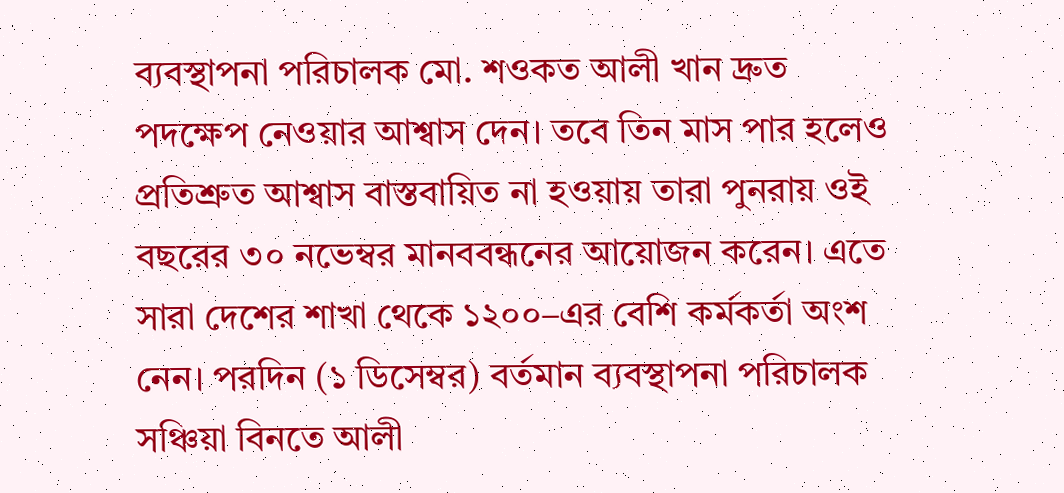ব্যবস্থাপনা পরিচালক মো. শওকত আলী খান দ্রুত পদক্ষেপ নেওয়ার আশ্বাস দেন। তবে তিন মাস পার হলেও প্রতিশ্রুত আশ্বাস বাস্তবায়িত না হওয়ায় তারা পুনরায় ওই বছরের ৩০ নভেম্বর মানববন্ধনের আয়োজন করেন। এতে সারা দেশের শাখা থেকে ১২০০–এর বেশি কর্মকর্তা অংশ নেন। পরদিন (১ ডিসেম্বর) বর্তমান ব্যবস্থাপনা পরিচালক সঞ্চিয়া বিনতে আলী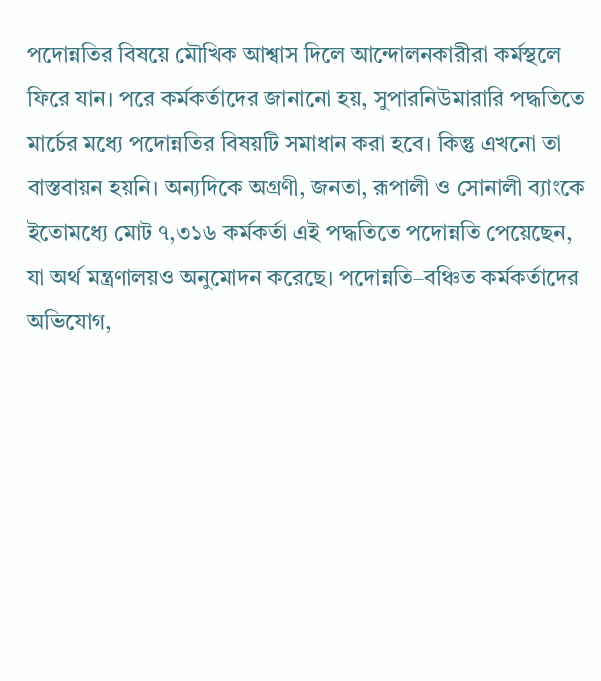পদোন্নতির বিষয়ে মৌখিক আশ্বাস দিলে আন্দোলনকারীরা কর্মস্থলে ফিরে যান। পরে কর্মকর্তাদের জানানো হয়, সুপারনিউমারারি পদ্ধতিতে মার্চের মধ্যে পদোন্নতির বিষয়টি সমাধান করা হবে। কিন্তু এখনো তা বাস্তবায়ন হয়নি। অন্যদিকে অগ্রণী, জনতা, রূপালী ও সোনালী ব্যাংকে ইতোমধ্যে মোট ৭,৩১৬ কর্মকর্তা এই পদ্ধতিতে পদোন্নতি পেয়েছেন, যা অর্থ মন্ত্রণালয়ও অনুমোদন করেছে। পদোন্নতি–বঞ্চিত কর্মকর্তাদের অভিযোগ,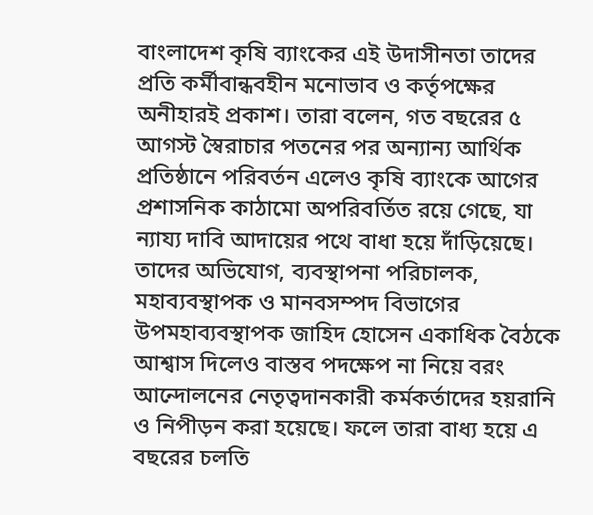বাংলাদেশ কৃষি ব্যাংকের এই উদাসীনতা তাদের প্রতি কর্মীবান্ধবহীন মনোভাব ও কর্তৃপক্ষের অনীহারই প্রকাশ। তারা বলেন, গত বছরের ৫ আগস্ট স্বৈরাচার পতনের পর অন্যান্য আর্থিক প্রতিষ্ঠানে পরিবর্তন এলেও কৃষি ব্যাংকে আগের প্রশাসনিক কাঠামো অপরিবর্তিত রয়ে গেছে, যা ন্যায্য দাবি আদায়ের পথে বাধা হয়ে দাঁড়িয়েছে। তাদের অভিযোগ, ব্যবস্থাপনা পরিচালক, মহাব্যবস্থাপক ও মানবসম্পদ বিভাগের উপমহাব্যবস্থাপক জাহিদ হোসেন একাধিক বৈঠকে আশ্বাস দিলেও বাস্তব পদক্ষেপ না নিয়ে বরং আন্দোলনের নেতৃত্বদানকারী কর্মকর্তাদের হয়রানি ও নিপীড়ন করা হয়েছে। ফলে তারা বাধ্য হয়ে এ বছরের চলতি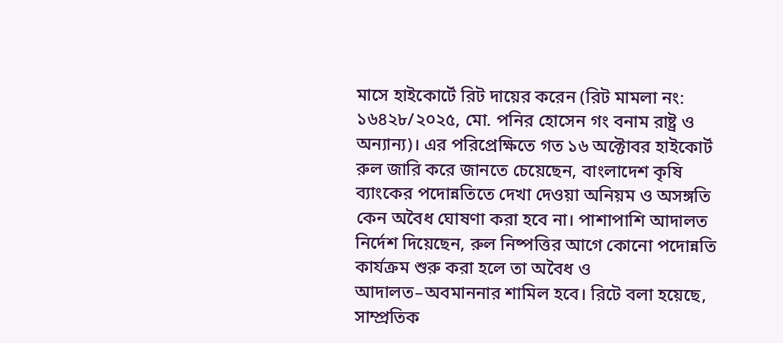মাসে হাইকোর্টে রিট দায়ের করেন (রিট মামলা নং: ১৬৪২৮/২০২৫, মো. পনির হোসেন গং বনাম রাষ্ট্র ও অন্যান্য)। এর পরিপ্রেক্ষিতে গত ১৬ অক্টোবর হাইকোর্ট রুল জারি করে জানতে চেয়েছেন, বাংলাদেশ কৃষি ব্যাংকের পদোন্নতিতে দেখা দেওয়া অনিয়ম ও অসঙ্গতি কেন অবৈধ ঘোষণা করা হবে না। পাশাপাশি আদালত নির্দেশ দিয়েছেন, রুল নিষ্পত্তির আগে কোনো পদোন্নতি কার্যক্রম শুরু করা হলে তা অবৈধ ও আদালত–অবমাননার শামিল হবে। রিটে বলা হয়েছে, সাম্প্রতিক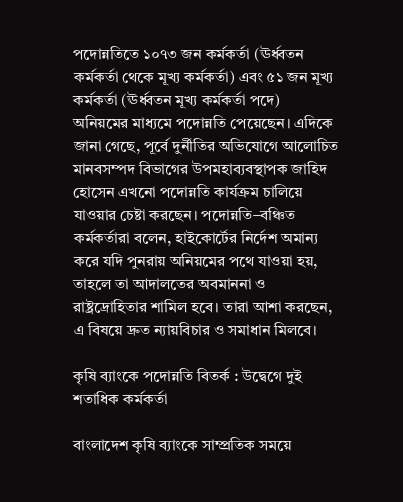পদোন্নতিতে ১০৭৩ জন কর্মকর্তা (ঊর্ধ্বতন কর্মকর্তা থেকে মূখ্য কর্মকর্তা) এবং ৫১ জন মূখ্য কর্মকর্তা (ঊর্ধ্বতন মূখ্য কর্মকর্তা পদে) অনিয়মের মাধ্যমে পদোন্নতি পেয়েছেন। এদিকে জানা গেছে, পূর্বে দুর্নীতির অভিযোগে আলোচিত মানবসম্পদ বিভাগের উপমহাব্যবস্থাপক জাহিদ হোসেন এখনো পদোন্নতি কার্যক্রম চালিয়ে যাওয়ার চেষ্টা করছেন। পদোন্নতি–বঞ্চিত কর্মকর্তারা বলেন, হাইকোর্টের নির্দেশ অমান্য করে যদি পুনরায় অনিয়মের পথে যাওয়া হয়, তাহলে তা আদালতের অবমাননা ও রাষ্ট্রদ্রোহিতার শামিল হবে। তারা আশা করছেন, এ বিষয়ে দ্রুত ন্যায়বিচার ও সমাধান মিলবে।

কৃষি ব্যাংকে পদোন্নতি বিতর্ক : উদ্বেগে দুই শতাধিক কর্মকর্তা

বাংলাদেশ কৃষি ব্যাংকে সাম্প্রতিক সময়ে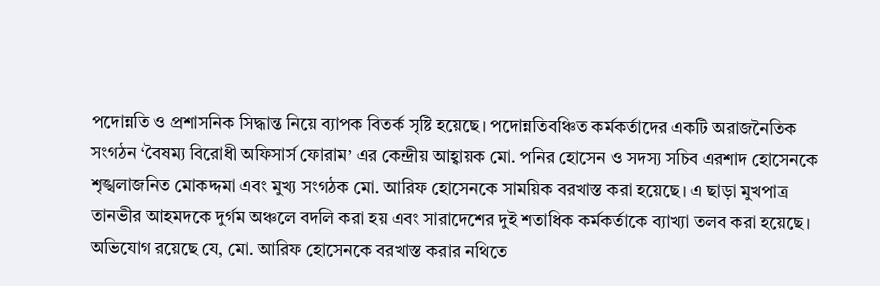পদোন্নতি ও প্রশাসনিক সিদ্ধান্ত নিয়ে ব্যাপক বিতর্ক সৃষ্টি হয়েছে। পদোন্নতিবঞ্চিত কর্মকর্তাদের একটি অরাজনৈতিক সংগঠন ‘বৈষম্য বিরোধী অফিসার্স ফোরাম’ এর কেন্দ্রীয় আহ্বায়ক মো. পনির হোসেন ও সদস্য সচিব এরশাদ হোসেনকে শৃঙ্খলাজনিত মোকদ্দমা এবং মুখ্য সংগঠক মো. আরিফ হোসেনকে সাময়িক বরখাস্ত করা হয়েছে। এ ছাড়া মুখপাত্র তানভীর আহমদকে দুর্গম অঞ্চলে বদলি করা হয় এবং সারাদেশের দুই শতাধিক কর্মকর্তাকে ব্যাখ্যা তলব করা হয়েছে। অভিযোগ রয়েছে যে, মো. আরিফ হোসেনকে বরখাস্ত করার নথিতে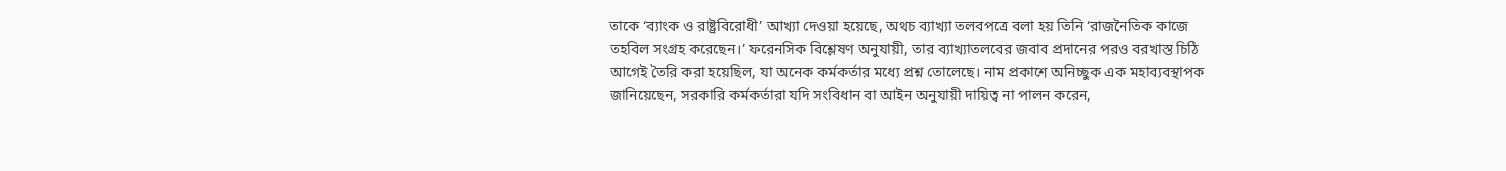তাকে ‘ব্যাংক ও রাষ্ট্রবিরোধী’ আখ্যা দেওয়া হয়েছে, অথচ ব্যাখ্যা তলবপত্রে বলা হয় তিনি ‘রাজনৈতিক কাজে তহবিল সংগ্রহ করেছেন।’ ফরেনসিক বিশ্লেষণ অনুযায়ী, তার ব্যাখ্যাতলবের জবাব প্রদানের পরও বরখাস্ত চিঠি আগেই তৈরি করা হয়েছিল, যা অনেক কর্মকর্তার মধ্যে প্রশ্ন তোলেছে। নাম প্রকাশে অনিচ্ছুক এক মহাব্যবস্থাপক জানিয়েছেন, সরকারি কর্মকর্তারা যদি সংবিধান বা আইন অনুযায়ী দায়িত্ব না পালন করেন,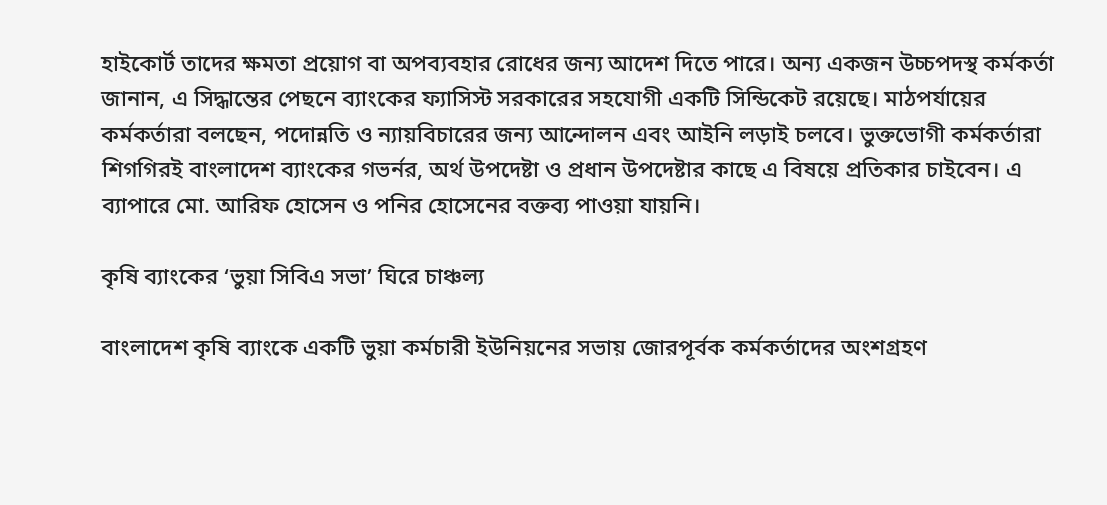হাইকোর্ট তাদের ক্ষমতা প্রয়োগ বা অপব্যবহার রোধের জন্য আদেশ দিতে পারে। অন্য একজন উচ্চপদস্থ কর্মকর্তা জানান, এ সিদ্ধান্তের পেছনে ব্যাংকের ফ্যাসিস্ট সরকারের সহযোগী একটি সিন্ডিকেট রয়েছে। মাঠপর্যায়ের কর্মকর্তারা বলছেন, পদোন্নতি ও ন্যায়বিচারের জন্য আন্দোলন এবং আইনি লড়াই চলবে। ভুক্তভোগী কর্মকর্তারা শিগগিরই বাংলাদেশ ব্যাংকের গভর্নর, অর্থ উপদেষ্টা ও প্রধান উপদেষ্টার কাছে এ বিষয়ে প্রতিকার চাইবেন। এ ব্যাপারে মো. আরিফ হোসেন ও পনির হোসেনের বক্তব্য পাওয়া যায়নি।

কৃষি ব্যাংকের ‘ভুয়া সিবিএ সভা’ ঘিরে চাঞ্চল্য

বাংলাদেশ কৃষি ব্যাংকে একটি ভুয়া কর্মচারী ইউনিয়নের সভায় জোরপূর্বক কর্মকর্তাদের অংশগ্রহণ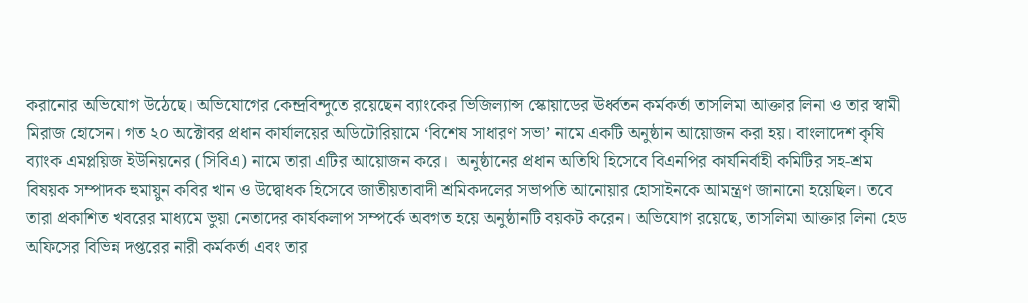করানোর অভিযোগ উঠেছে। অভিযোগের কেন্দ্রবিন্দুতে রয়েছেন ব্যাংকের ভিজিল্যান্স স্কোয়াডের ঊর্ধ্বতন কর্মকর্তা তাসলিমা আক্তার লিনা ও তার স্বামী মিরাজ হোসেন। গত ২০ অক্টোবর প্রধান কার্যালয়ের অডিটোরিয়ামে ‘বিশেষ সাধারণ সভা’ নামে একটি অনুষ্ঠান আয়োজন করা হয়। বাংলাদেশ কৃষি ব্যাংক এমপ্লয়িজ ইউনিয়নের (সিবিএ) নামে তারা এটির আয়োজন করে।  অনুষ্ঠানের প্রধান অতিথি হিসেবে বিএনপির কার্যনির্বাহী কমিটির সহ-শ্রম বিষয়ক সম্পাদক হুমায়ুন কবির খান ও উদ্বোধক হিসেবে জাতীয়তাবাদী শ্রমিকদলের সভাপতি আনোয়ার হোসাইনকে আমন্ত্রণ জানানো হয়েছিল। তবে তারা প্রকাশিত খবরের মাধ্যমে ভুয়া নেতাদের কার্যকলাপ সম্পর্কে অবগত হয়ে অনুষ্ঠানটি বয়কট করেন। অভিযোগ রয়েছে, তাসলিমা আক্তার লিনা হেড অফিসের বিভিন্ন দপ্তরের নারী কর্মকর্তা এবং তার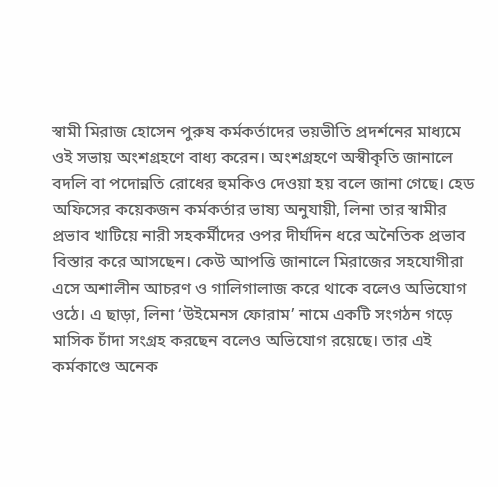স্বামী মিরাজ হোসেন পুরুষ কর্মকর্তাদের ভয়ভীতি প্রদর্শনের মাধ্যমে ওই সভায় অংশগ্রহণে বাধ্য করেন। অংশগ্রহণে অস্বীকৃতি জানালে বদলি বা পদোন্নতি রোধের হুমকিও দেওয়া হয় বলে জানা গেছে। হেড অফিসের কয়েকজন কর্মকর্তার ভাষ্য অনুযায়ী, লিনা তার স্বামীর প্রভাব খাটিয়ে নারী সহকর্মীদের ওপর দীর্ঘদিন ধরে অনৈতিক প্রভাব বিস্তার করে আসছেন। কেউ আপত্তি জানালে মিরাজের সহযোগীরা এসে অশালীন আচরণ ও গালিগালাজ করে থাকে বলেও অভিযোগ ওঠে। এ ছাড়া, লিনা ‘উইমেনস ফোরাম’ নামে একটি সংগঠন গড়ে মাসিক চাঁদা সংগ্রহ করছেন বলেও অভিযোগ রয়েছে। তার এই কর্মকাণ্ডে অনেক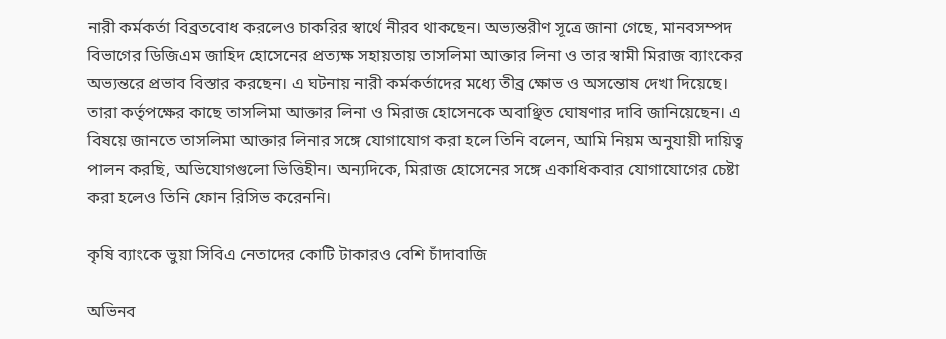নারী কর্মকর্তা বিব্রতবোধ করলেও চাকরির স্বার্থে নীরব থাকছেন। অভ্যন্তরীণ সূত্রে জানা গেছে, মানবসম্পদ বিভাগের ডিজিএম জাহিদ হোসেনের প্রত্যক্ষ সহায়তায় তাসলিমা আক্তার লিনা ও তার স্বামী মিরাজ ব্যাংকের অভ্যন্তরে প্রভাব বিস্তার করছেন। এ ঘটনায় নারী কর্মকর্তাদের মধ্যে তীব্র ক্ষোভ ও অসন্তোষ দেখা দিয়েছে। তারা কর্তৃপক্ষের কাছে তাসলিমা আক্তার লিনা ও মিরাজ হোসেনকে অবাঞ্ছিত ঘোষণার দাবি জানিয়েছেন। এ বিষয়ে জানতে তাসলিমা আক্তার লিনার সঙ্গে যোগাযোগ করা হলে তিনি বলেন, আমি নিয়ম অনুযায়ী দায়িত্ব পালন করছি, অভিযোগগুলো ভিত্তিহীন। অন্যদিকে, মিরাজ হোসেনের সঙ্গে একাধিকবার যোগাযোগের চেষ্টা করা হলেও তিনি ফোন রিসিভ করেননি।

কৃষি ব্যাংকে ভুয়া সিবিএ নেতাদের কোটি টাকারও বেশি চাঁদাবাজি

অভিনব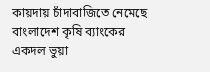কায়দায় চাঁদাবাজিতে নেমেছে বাংলাদেশ কৃষি ব্যাংকের একদল ভুয়া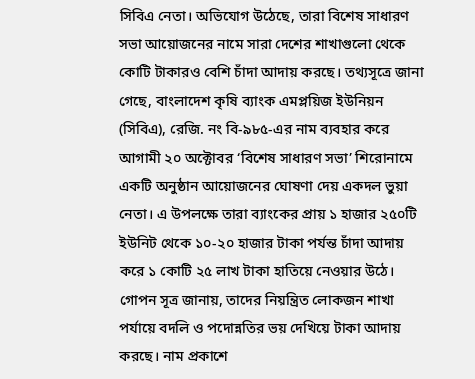সিবিএ নেতা। অভিযোগ উঠেছে, তারা বিশেষ সাধারণ সভা আয়োজনের নামে সারা দেশের শাখাগুলো থেকে কোটি টাকারও বেশি চাঁদা আদায় করছে। তথ্যসূত্রে জানা গেছে, বাংলাদেশ কৃষি ব্যাংক এমপ্লয়িজ ইউনিয়ন (সিবিএ), রেজি. নং বি-৯৮৫-এর নাম ব্যবহার করে আগামী ২০ অক্টোবর ‘বিশেষ সাধারণ সভা’ শিরোনামে একটি অনুষ্ঠান আয়োজনের ঘোষণা দেয় একদল ভুয়া নেতা। এ উপলক্ষে তারা ব্যাংকের প্রায় ১ হাজার ২৫০টি ইউনিট থেকে ১০-২০ হাজার টাকা পর্যন্ত চাঁদা আদায় করে ১ কোটি ২৫ লাখ টাকা হাতিয়ে নেওয়ার উঠে। গোপন সূত্র জানায়, তাদের নিয়ন্ত্রিত লোকজন শাখা পর্যায়ে বদলি ও পদোন্নতির ভয় দেখিয়ে টাকা আদায় করছে। নাম প্রকাশে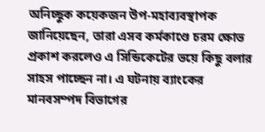অনিচ্ছুক কয়েকজন উপ-মহাব্যবস্থাপক জানিয়েছেন, তারা এসব কর্মকাণ্ডে চরম ক্ষোভ প্রকাশ করলেও এ সিন্ডিকেটের ভয়ে কিছু বলার সাহস পাচ্ছেন না। এ ঘটনায় ব্যাংকের মানবসম্পদ বিভাগের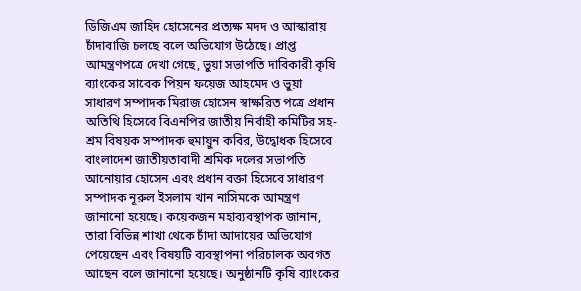ডিজিএম জাহিদ হোসেনের প্রত্যক্ষ মদদ ও আস্কারায় চাঁদাবাজি চলছে বলে অভিযোগ উঠেছে। প্রাপ্ত আমন্ত্রণপত্রে দেখা গেছে, ভুয়া সভাপতি দাবিকারী কৃষি ব্যাংকের সাবেক পিয়ন ফয়েজ আহমেদ ও ভুয়া সাধারণ সম্পাদক মিরাজ হোসেন স্বাক্ষরিত পত্রে প্রধান অতিথি হিসেবে বিএনপির জাতীয় নির্বাহী কমিটির সহ-শ্রম বিষয়ক সম্পাদক হুমায়ুন কবির, উদ্বোধক হিসেবে বাংলাদেশ জাতীয়তাবাদী শ্রমিক দলের সভাপতি আনোয়ার হোসেন এবং প্রধান বক্তা হিসেবে সাধারণ সম্পাদক নূরুল ইসলাম খান নাসিমকে আমন্ত্রণ জানানো হয়েছে। কয়েকজন মহাব্যবস্থাপক জানান, তারা বিভিন্ন শাখা থেকে চাঁদা আদায়ের অভিযোগ পেয়েছেন এবং বিষয়টি ব্যবস্থাপনা পরিচালক অবগত আছেন বলে জানানো হয়েছে। অনুষ্ঠানটি কৃষি ব্যাংকের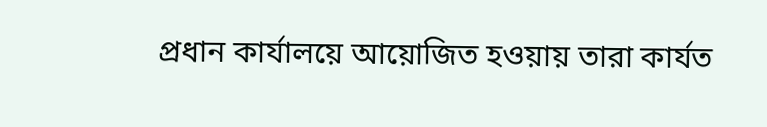প্রধান কার্যালয়ে আয়োজিত হওয়ায় তারা কার্যত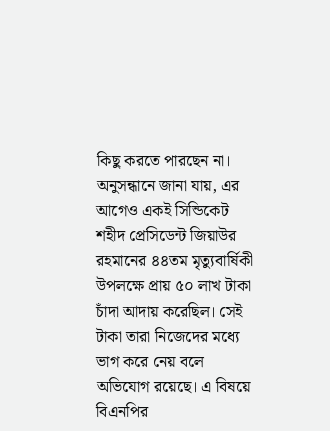কিছু করতে পারছেন না। অনুসন্ধানে জানা যায়, এর আগেও একই সিন্ডিকেট শহীদ প্রেসিডেন্ট জিয়াউর রহমানের ৪৪তম মৃত্যুবার্ষিকী উপলক্ষে প্রায় ৫০ লাখ টাকা চাঁদা আদায় করেছিল। সেই টাকা তারা নিজেদের মধ্যে ভাগ করে নেয় বলে অভিযোগ রয়েছে। এ বিষয়ে বিএনপির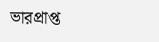ভারপ্রাপ্ত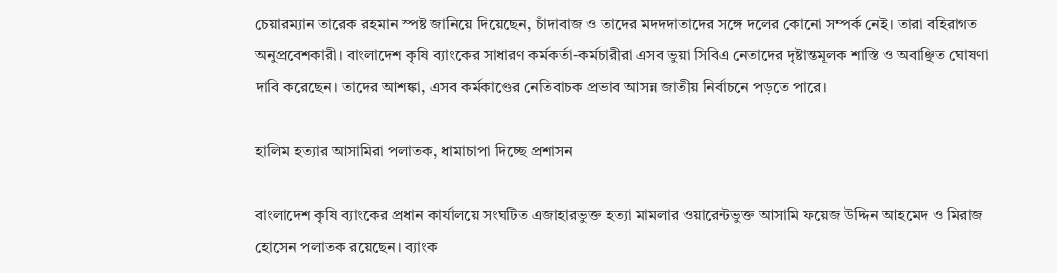চেয়ারম্যান তারেক রহমান স্পষ্ট জানিয়ে দিয়েছেন, চাঁদাবাজ ও তাদের মদদদাতাদের সঙ্গে দলের কোনো সম্পর্ক নেই। তারা বহিরাগত অনুপ্রবেশকারী। বাংলাদেশ কৃষি ব্যাংকের সাধারণ কর্মকর্তা-কর্মচারীরা এসব ভুয়া সিবিএ নেতাদের দৃষ্টান্তমূলক শাস্তি ও অবাঞ্ছিত ঘোষণা দাবি করেছেন। তাদের আশঙ্কা, এসব কর্মকাণ্ডের নেতিবাচক প্রভাব আসন্ন জাতীয় নির্বাচনে পড়তে পারে।

হালিম হত্যার আসামিরা পলাতক, ধামাচাপা দিচ্ছে প্রশাসন

বাংলাদেশ কৃষি ব্যাংকের প্রধান কার্যালয়ে সংঘটিত এজাহারভুক্ত হত্যা মামলার ওয়ারেন্টভুক্ত আসামি ফয়েজ উদ্দিন আহমেদ ও মিরাজ হোসেন পলাতক রয়েছেন। ব্যাংক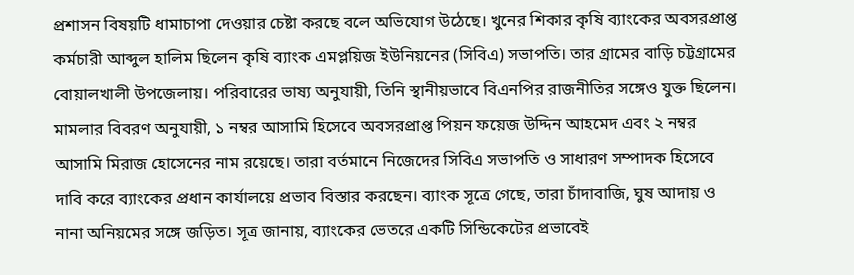প্রশাসন বিষয়টি ধামাচাপা দেওয়ার চেষ্টা করছে বলে অভিযোগ উঠেছে। খুনের শিকার কৃষি ব্যাংকের অবসরপ্রাপ্ত কর্মচারী আব্দুল হালিম ছিলেন কৃষি ব্যাংক এমপ্লয়িজ ইউনিয়নের (সিবিএ) সভাপতি। তার গ্রামের বাড়ি চট্টগ্রামের বোয়ালখালী উপজেলায়। পরিবারের ভাষ্য অনুযায়ী, তিনি স্থানীয়ভাবে বিএনপির রাজনীতির সঙ্গেও যুক্ত ছিলেন। মামলার বিবরণ অনুযায়ী, ১ নম্বর আসামি হিসেবে অবসরপ্রাপ্ত পিয়ন ফয়েজ উদ্দিন আহমেদ এবং ২ নম্বর আসামি মিরাজ হোসেনের নাম রয়েছে। তারা বর্তমানে নিজেদের সিবিএ সভাপতি ও সাধারণ সম্পাদক হিসেবে দাবি করে ব্যাংকের প্রধান কার্যালয়ে প্রভাব বিস্তার করছেন। ব্যাংক সূত্রে গেছে, তারা চাঁদাবাজি, ঘুষ আদায় ও নানা অনিয়মের সঙ্গে জড়িত। সূত্র জানায়, ব্যাংকের ভেতরে একটি সিন্ডিকেটের প্রভাবেই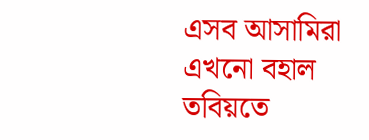এসব আসামিরা এখনো বহাল তবিয়তে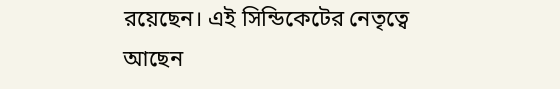রয়েছেন। এই সিন্ডিকেটের নেতৃত্বে আছেন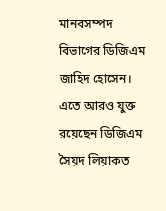মানবসম্পদ বিভাগের ডিজিএম জাহিদ হোসেন। এতে আরও যুক্ত রয়েছেন ডিজিএম সৈয়দ লিয়াকত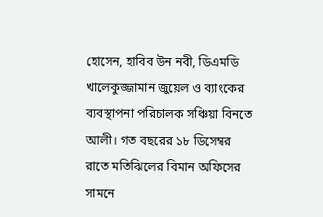হোসেন, হাবিব উন নবী, ডিএমডি খালেকুজ্জামান জুয়েল ও ব্যাংকের ব্যবস্থাপনা পরিচালক সঞ্চিয়া বিনতে আলী। গত বছরের ১৮ ডিসেম্বর রাতে মতিঝিলের বিমান অফিসের সামনে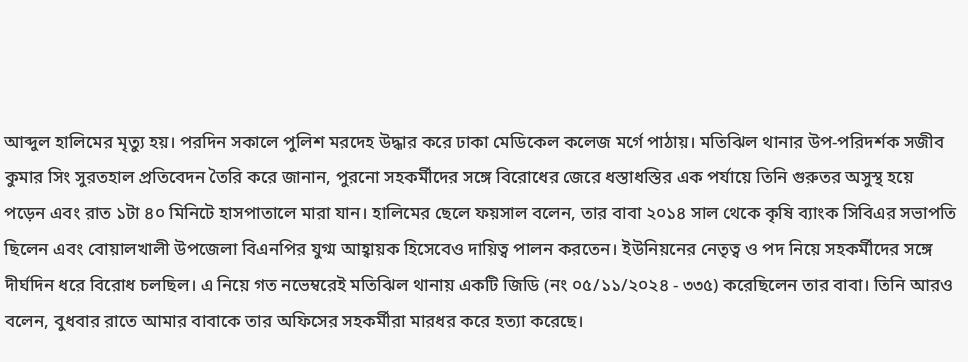আব্দুল হালিমের মৃত্যু হয়। পরদিন সকালে পুলিশ মরদেহ উদ্ধার করে ঢাকা মেডিকেল কলেজ মর্গে পাঠায়। মতিঝিল থানার উপ-পরিদর্শক সজীব কুমার সিং সুরতহাল প্রতিবেদন তৈরি করে জানান, পুরনো সহকর্মীদের সঙ্গে বিরোধের জেরে ধস্তাধস্তির এক পর্যায়ে তিনি গুরুতর অসুস্থ হয়ে পড়েন এবং রাত ১টা ৪০ মিনিটে হাসপাতালে মারা যান। হালিমের ছেলে ফয়সাল বলেন, তার বাবা ২০১৪ সাল থেকে কৃষি ব্যাংক সিবিএর সভাপতি ছিলেন এবং বোয়ালখালী উপজেলা বিএনপির যুগ্ম আহ্বায়ক হিসেবেও দায়িত্ব পালন করতেন। ইউনিয়নের নেতৃত্ব ও পদ নিয়ে সহকর্মীদের সঙ্গে দীর্ঘদিন ধরে বিরোধ চলছিল। এ নিয়ে গত নভেম্বরেই মতিঝিল থানায় একটি জিডি (নং ০৫/১১/২০২৪ - ৩৩৫) করেছিলেন তার বাবা। তিনি আরও বলেন, বুধবার রাতে আমার বাবাকে তার অফিসের সহকর্মীরা মারধর করে হত্যা করেছে।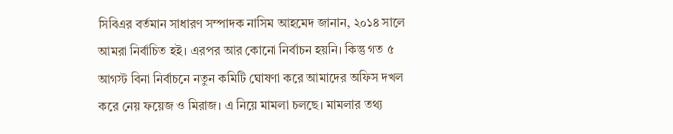সিবিএর বর্তমান সাধারণ সম্পাদক নাসিম আহমেদ জানান, ২০১৪ সালে আমরা নির্বাচিত হই। এরপর আর কোনো নির্বাচন হয়নি। কিন্তু গত ৫ আগস্ট বিনা নির্বাচনে নতুন কমিটি ঘোষণা করে আমাদের অফিস দখল করে নেয় ফয়েজ ও মিরাজ। এ নিয়ে মামলা চলছে। মামলার তথ্য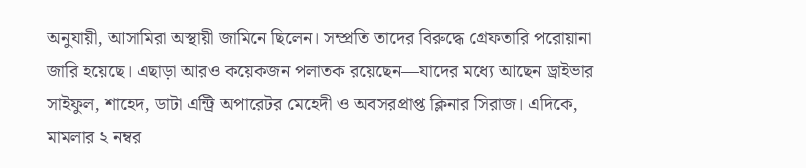অনুযায়ী, আসামিরা অস্থায়ী জামিনে ছিলেন। সম্প্রতি তাদের বিরুদ্ধে গ্রেফতারি পরোয়ানা জারি হয়েছে। এছাড়া আরও কয়েকজন পলাতক রয়েছেন—যাদের মধ্যে আছেন ড্রাইভার সাইফুল, শাহেদ, ডাটা এন্ট্রি অপারেটর মেহেদী ও অবসরপ্রাপ্ত ক্লিনার সিরাজ। এদিকে, মামলার ২ নম্বর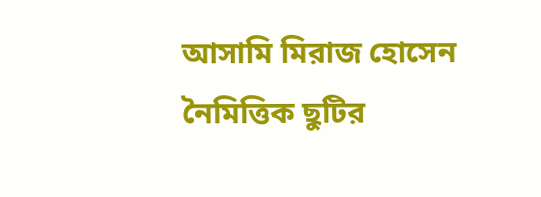আসামি মিরাজ হোসেন নৈমিত্তিক ছুটির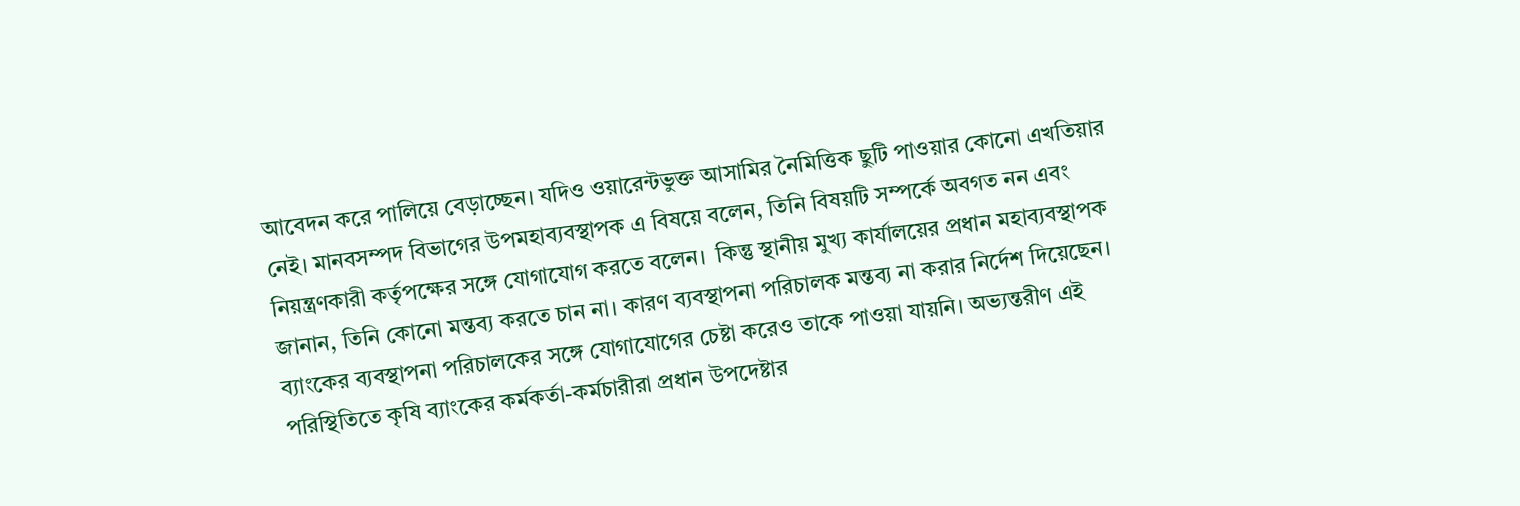আবেদন করে পালিয়ে বেড়াচ্ছেন। যদিও ওয়ারেন্টভুক্ত আসামির নৈমিত্তিক ছুটি পাওয়ার কোনো এখতিয়ার নেই। মানবসম্পদ বিভাগের উপমহাব্যবস্থাপক এ বিষয়ে বলেন, তিনি বিষয়টি সম্পর্কে অবগত নন এবং নিয়ন্ত্রণকারী কর্তৃপক্ষের সঙ্গে যোগাযোগ করতে বলেন।  কিন্তু স্থানীয় মুখ্য কার্যালয়ের প্রধান মহাব্যবস্থাপক জানান, তিনি কোনো মন্তব্য করতে চান না। কারণ ব্যবস্থাপনা পরিচালক মন্তব্য না করার নির্দেশ দিয়েছেন। ব্যাংকের ব্যবস্থাপনা পরিচালকের সঙ্গে যোগাযোগের চেষ্টা করেও তাকে পাওয়া যায়নি। অভ্যন্তরীণ এই পরিস্থিতিতে কৃষি ব্যাংকের কর্মকর্তা-কর্মচারীরা প্রধান উপদেষ্টার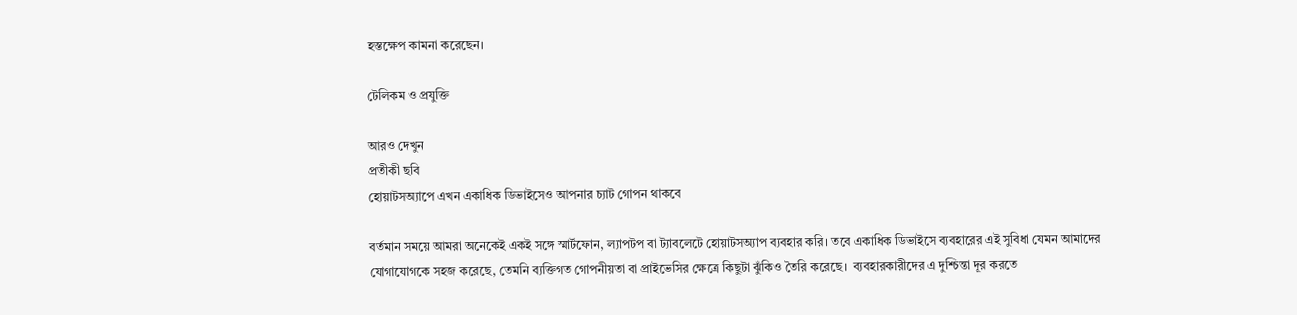হস্তক্ষেপ কামনা করেছেন।

টেলিকম ও প্রযুক্তি

আরও দেখুন
প্রতীকী ছবি
হোয়াটসঅ্যাপে এখন একাধিক ডিভাইসেও আপনার চ্যাট গোপন থাকবে

বর্তমান সময়ে আমরা অনেকেই একই সঙ্গে স্মার্টফোন, ল্যাপটপ বা ট্যাবলেটে হোয়াটসঅ্যাপ ব্যবহার করি। তবে একাধিক ডিভাইসে ব্যবহারের এই সুবিধা যেমন আমাদের যোগাযোগকে সহজ করেছে, তেমনি ব্যক্তিগত গোপনীয়তা বা প্রাইভেসির ক্ষেত্রে কিছুটা ঝুঁকিও তৈরি করেছে।  ব্যবহারকারীদের এ দুশ্চিন্তা দূর করতে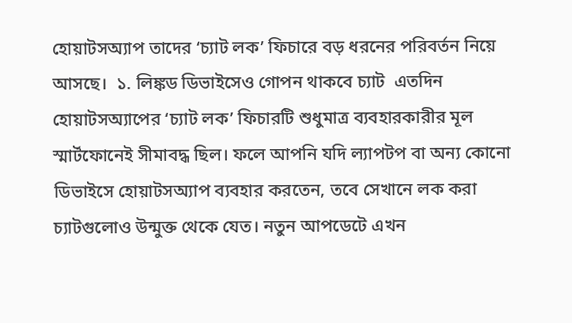হোয়াটসঅ্যাপ তাদের ‘চ্যাট লক’ ফিচারে বড় ধরনের পরিবর্তন নিয়ে আসছে।  ১. লিঙ্কড ডিভাইসেও গোপন থাকবে চ্যাট  এতদিন হোয়াটসঅ্যাপের ‘চ্যাট লক’ ফিচারটি শুধুমাত্র ব্যবহারকারীর মূল স্মার্টফোনেই সীমাবদ্ধ ছিল। ফলে আপনি যদি ল্যাপটপ বা অন্য কোনো ডিভাইসে হোয়াটসঅ্যাপ ব্যবহার করতেন, তবে সেখানে লক করা চ্যাটগুলোও উন্মুক্ত থেকে যেত। নতুন আপডেটে এখন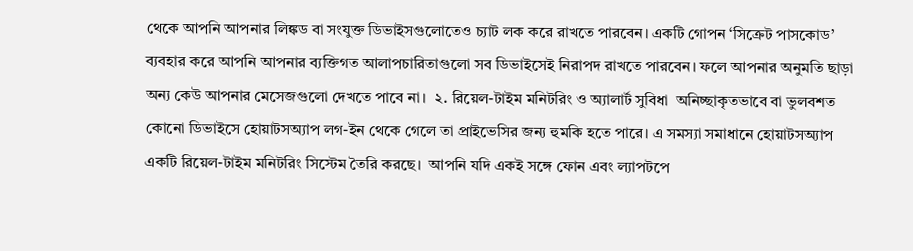থেকে আপনি আপনার লিঙ্কড বা সংযুক্ত ডিভাইসগুলোতেও চ্যাট লক করে রাখতে পারবেন। একটি গোপন ‘সিক্রেট পাসকোড’ ব্যবহার করে আপনি আপনার ব্যক্তিগত আলাপচারিতাগুলো সব ডিভাইসেই নিরাপদ রাখতে পারবেন। ফলে আপনার অনুমতি ছাড়া অন্য কেউ আপনার মেসেজগুলো দেখতে পাবে না।  ২. রিয়েল-টাইম মনিটরিং ও অ্যালার্ট সুবিধা  অনিচ্ছাকৃতভাবে বা ভুলবশত কোনো ডিভাইসে হোয়াটসঅ্যাপ লগ-ইন থেকে গেলে তা প্রাইভেসির জন্য হুমকি হতে পারে। এ সমস্যা সমাধানে হোয়াটসঅ্যাপ একটি রিয়েল-টাইম মনিটরিং সিস্টেম তৈরি করছে।  আপনি যদি একই সঙ্গে ফোন এবং ল্যাপটপে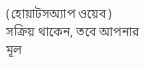(হোয়াটসঅ্যাপ ওয়েব) সক্রিয় থাকেন, তবে আপনার মূল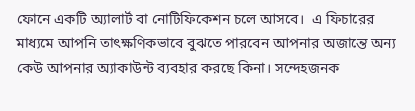ফোনে একটি অ্যালার্ট বা নোটিফিকেশন চলে আসবে।  এ ফিচারের মাধ্যমে আপনি তাৎক্ষণিকভাবে বুঝতে পারবেন আপনার অজান্তে অন্য কেউ আপনার অ্যাকাউন্ট ব্যবহার করছে কিনা। সন্দেহজনক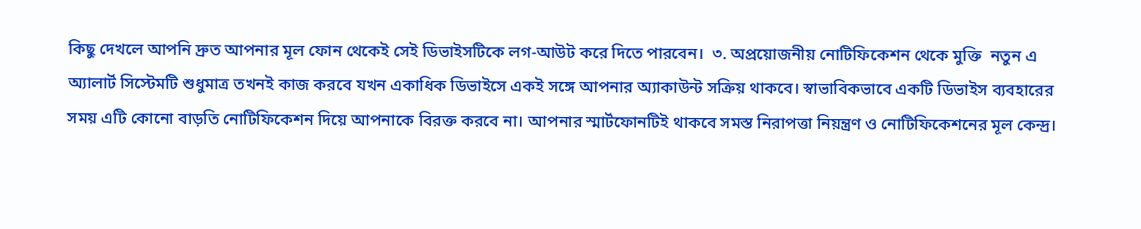কিছু দেখলে আপনি দ্রুত আপনার মূল ফোন থেকেই সেই ডিভাইসটিকে লগ-আউট করে দিতে পারবেন।  ৩. অপ্রয়োজনীয় নোটিফিকেশন থেকে মুক্তি  নতুন এ অ্যালার্ট সিস্টেমটি শুধুমাত্র তখনই কাজ করবে যখন একাধিক ডিভাইসে একই সঙ্গে আপনার অ্যাকাউন্ট সক্রিয় থাকবে। স্বাভাবিকভাবে একটি ডিভাইস ব্যবহারের সময় এটি কোনো বাড়তি নোটিফিকেশন দিয়ে আপনাকে বিরক্ত করবে না। আপনার স্মার্টফোনটিই থাকবে সমস্ত নিরাপত্তা নিয়ন্ত্রণ ও নোটিফিকেশনের মূল কেন্দ্র।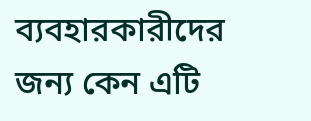ব্যবহারকারীদের জন্য কেন এটি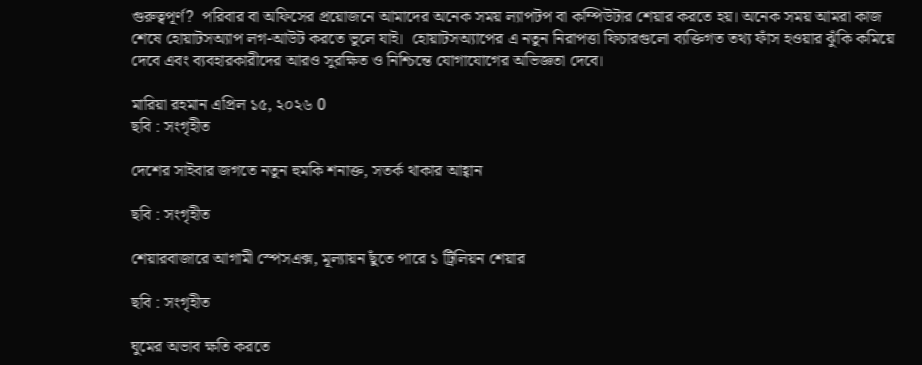গুরুত্বপূর্ণ?  পরিবার বা অফিসের প্রয়োজনে আমাদের অনেক সময় ল্যাপটপ বা কম্পিউটার শেয়ার করতে হয়। অনেক সময় আমরা কাজ শেষে হোয়াটসঅ্যাপ লগ-আউট করতে ভুলে যাই।  হোয়াটসঅ্যাপের এ নতুন নিরাপত্তা ফিচারগুলো ব্যক্তিগত তথ্য ফাঁস হওয়ার ঝুঁকি কমিয়ে দেবে এবং ব্যবহারকারীদের আরও সুরক্ষিত ও নিশ্চিন্তে যোগাযোগের অভিজ্ঞতা দেবে।

মারিয়া রহমান এপ্রিল ১৫, ২০২৬ 0
ছবি : সংগৃহীত

দেশের সাইবার জগতে নতুন হুমকি শনাক্ত, সতর্ক থাকার আহ্বান

ছবি : সংগৃহীত

শেয়ারবাজারে আগামী স্পেসএক্স, মূল্যায়ন ছুঁতে পারে ১ ট্রিলিয়ন শেয়ার

ছবি : সংগৃহীত

ঘুমের অভাব ক্ষতি করতে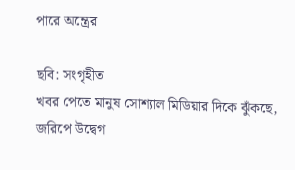পারে অন্ত্রের

ছবি: সংগৃহীত
খবর পেতে মানুষ সোশ্যাল মিডিয়ার দিকে ঝুঁকছে, জরিপে উদ্বেগ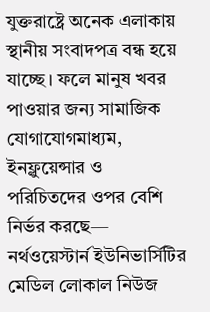যুক্তরাষ্ট্রে অনেক এলাকায় স্থানীয় সংবাদপত্র বন্ধ হয়ে যাচ্ছে। ফলে মানুষ খবর পাওয়ার জন্য সামাজিক যোগাযোগমাধ্যম, ইনফ্লুয়েন্সার ও পরিচিতদের ওপর বেশি নির্ভর করছে— নর্থওয়েস্টার্ন ইউনিভার্সিটির মেডিল লোকাল নিউজ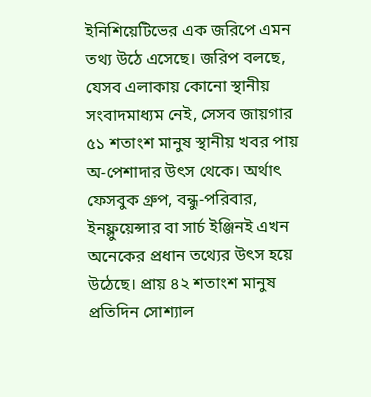ইনিশিয়েটিভের এক জরিপে এমন তথ্য উঠে এসেছে। জরিপ বলছে, যেসব এলাকায় কোনো স্থানীয় সংবাদমাধ্যম নেই, সেসব জায়গার ৫১ শতাংশ মানুষ স্থানীয় খবর পায় অ-পেশাদার উৎস থেকে। অর্থাৎ ফেসবুক গ্রুপ, বন্ধু-পরিবার, ইনফ্লুয়েন্সার বা সার্চ ইঞ্জিনই এখন অনেকের প্রধান তথ্যের উৎস হয়ে উঠেছে। প্রায় ৪২ শতাংশ মানুষ প্রতিদিন সোশ্যাল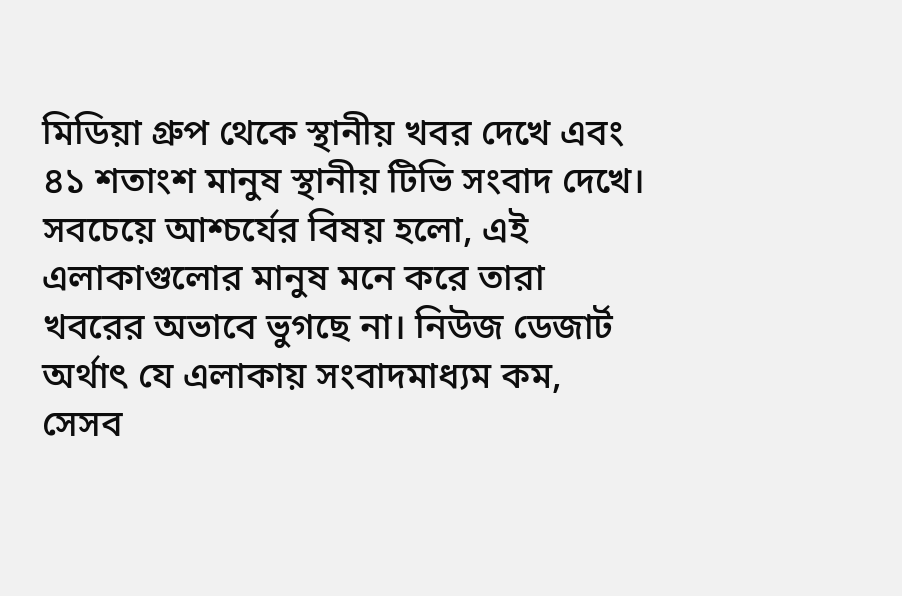মিডিয়া গ্রুপ থেকে স্থানীয় খবর দেখে এবং ৪১ শতাংশ মানুষ স্থানীয় টিভি সংবাদ দেখে। সবচেয়ে আশ্চর্যের বিষয় হলো, এই এলাকাগুলোর মানুষ মনে করে তারা খবরের অভাবে ভুগছে না। নিউজ ডেজার্ট অর্থাৎ যে এলাকায় সংবাদমাধ্যম কম, সেসব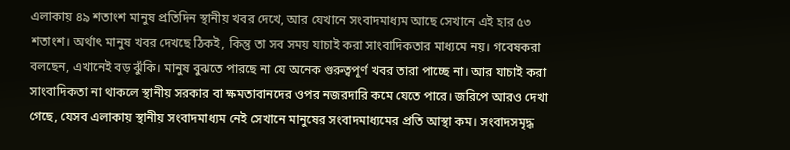এলাকায় ৪৯ শতাংশ মানুষ প্রতিদিন স্থানীয় খবর দেখে, আর যেখানে সংবাদমাধ্যম আছে সেখানে এই হার ৫৩ শতাংশ। অর্থাৎ মানুষ খবর দেখছে ঠিকই, কিন্তু তা সব সময় যাচাই করা সাংবাদিকতার মাধ্যমে নয়। গবেষকরা বলছেন, এখানেই বড় ঝুঁকি। মানুষ বুঝতে পারছে না যে অনেক গুরুত্বপূর্ণ খবর তারা পাচ্ছে না। আর যাচাই করা সাংবাদিকতা না থাকলে স্থানীয় সরকার বা ক্ষমতাবানদের ওপর নজরদারি কমে যেতে পারে। জরিপে আরও দেখা গেছে, যেসব এলাকায় স্থানীয় সংবাদমাধ্যম নেই সেখানে মানুষের সংবাদমাধ্যমের প্রতি আস্থা কম। সংবাদসমৃদ্ধ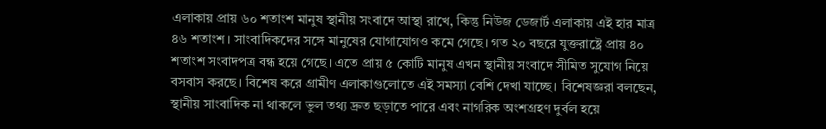এলাকায় প্রায় ৬০ শতাংশ মানুষ স্থানীয় সংবাদে আস্থা রাখে, কিন্তু নিউজ ডেজার্ট এলাকায় এই হার মাত্র ৪৬ শতাংশ। সাংবাদিকদের সঙ্গে মানুষের যোগাযোগও কমে গেছে। গত ২০ বছরে যুক্তরাষ্ট্রে প্রায় ৪০ শতাংশ সংবাদপত্র বন্ধ হয়ে গেছে। এতে প্রায় ৫ কোটি মানুষ এখন স্থানীয় সংবাদে সীমিত সুযোগ নিয়ে বসবাস করছে। বিশেষ করে গ্রামীণ এলাকাগুলোতে এই সমস্যা বেশি দেখা যাচ্ছে। বিশেষজ্ঞরা বলছেন, স্থানীয় সাংবাদিক না থাকলে ভুল তথ্য দ্রুত ছড়াতে পারে এবং নাগরিক অংশগ্রহণ দুর্বল হয়ে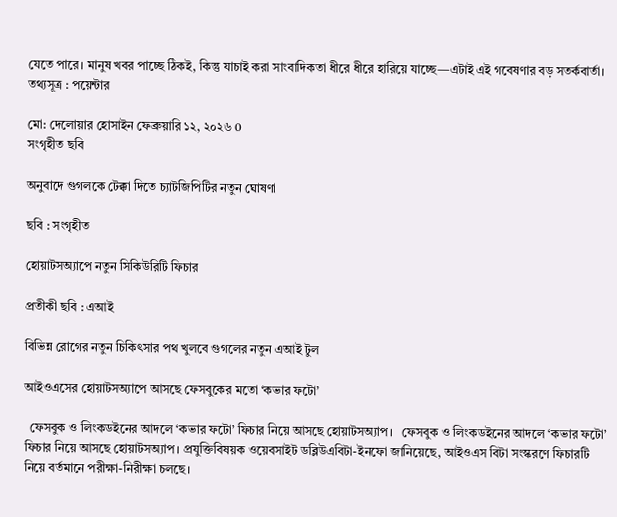যেতে পারে। মানুষ খবর পাচ্ছে ঠিকই, কিন্তু যাচাই করা সাংবাদিকতা ধীরে ধীরে হারিয়ে যাচ্ছে—এটাই এই গবেষণার বড় সতর্কবার্তা। তথ্যসূত্র : পয়েন্টার

মো: দেলোয়ার হোসাইন ফেব্রুয়ারি ১২, ২০২৬ 0
সংগৃহীত ছবি

অনুবাদে গুগলকে টেক্কা দিতে চ্যাটজিপিটির নতুন ঘোষণা

ছবি : সংগৃহীত

হোয়াটসঅ্যাপে নতুন সিকিউরিটি ফিচার

প্রতীকী ছবি : এআই

বিভিন্ন রোগের নতুন চিকিৎসার পথ খুলবে গুগলের নতুন এআই টুল

আইওএসের হোয়াটসঅ্যাপে আসছে ফেসবুকের মতো ‘কভার ফটো’

  ফেসবুক ও লিংকডইনের আদলে ‘কভার ফটো’ ফিচার নিয়ে আসছে হোয়াটসঅ্যাপ।   ফেসবুক ও লিংকডইনের আদলে ‘কভার ফটো’ ফিচার নিয়ে আসছে হোয়াটসঅ্যাপ। প্রযুক্তিবিষয়ক ওয়েবসাইট ডব্লিউএবিটা-ইনফো জানিয়েছে, আইওএস বিটা সংস্করণে ফিচারটি নিয়ে বর্তমানে পরীক্ষা-নিরীক্ষা চলছে।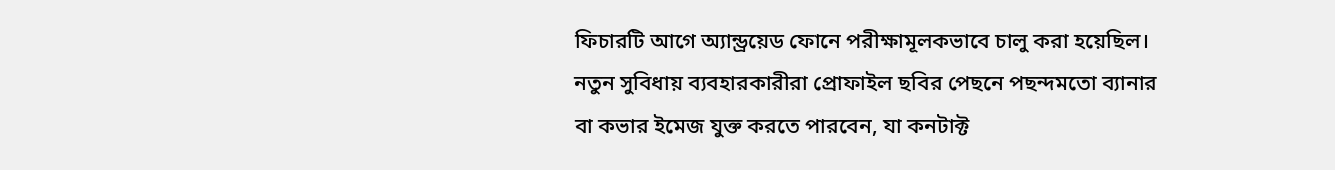ফিচারটি আগে অ্যান্ড্রয়েড ফোনে পরীক্ষামূলকভাবে চালু করা হয়েছিল। নতুন সুবিধায় ব্যবহারকারীরা প্রোফাইল ছবির পেছনে পছন্দমতো ব্যানার বা কভার ইমেজ যুক্ত করতে পারবেন, যা কনটাক্ট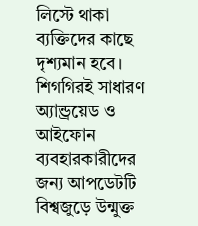লিস্টে থাকা ব্যক্তিদের কাছে দৃশ্যমান হবে। শিগগিরই সাধারণ অ্যান্ড্রয়েড ও আইফোন ব্যবহারকারীদের জন্য আপডেটটি বিশ্বজুড়ে উন্মুক্ত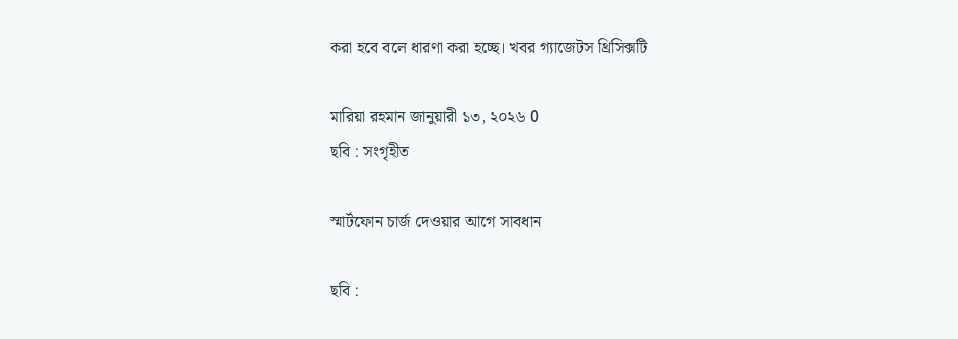করা হবে বলে ধারণা করা হচ্ছে। খবর গ্যাজেটস থ্রিসিক্সটি

মারিয়া রহমান জানুয়ারী ১৩, ২০২৬ 0
ছবি : সংগৃহীত

স্মার্টফোন চার্জ দেওয়ার আগে সাবধান

ছবি :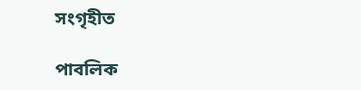সংগৃহীত

পাবলিক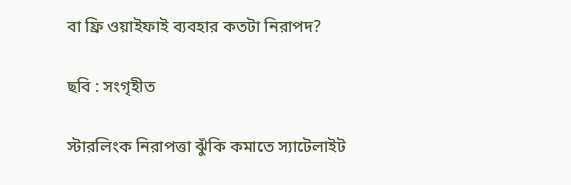বা ফ্রি ওয়াইফাই ব্যবহার কতটা নিরাপদ?

ছবি : সংগৃহীত

স্টারলিংক নিরাপত্তা ঝুঁকি কমাতে স্যাটেলাইট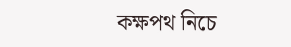কক্ষপথ নিচে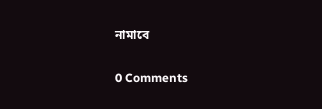নামাবে

0 Comments